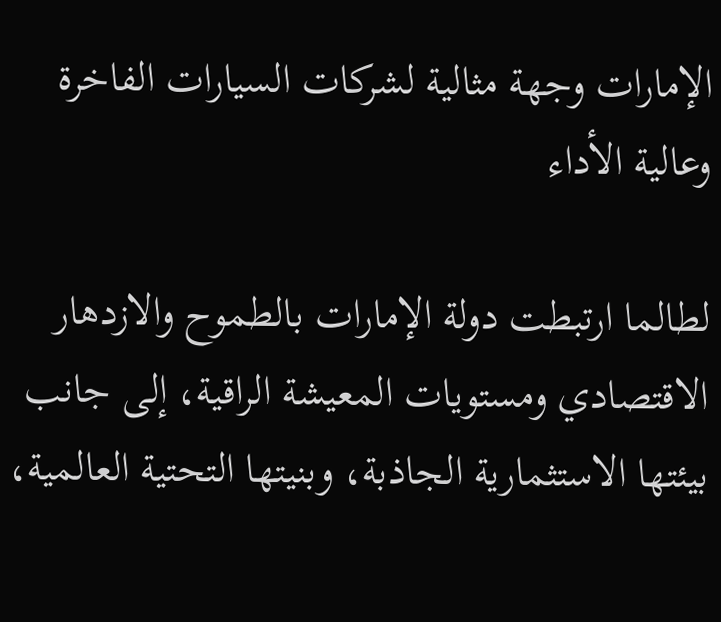الإمارات وجهة مثالية لشركات السيارات الفاخرة وعالية الأداء

لطالما ارتبطت دولة الإمارات بالطموح والازدهار الاقتصادي ومستويات المعيشة الراقية، إلى جانب بيئتها الاستثمارية الجاذبة، وبنيتها التحتية العالمية،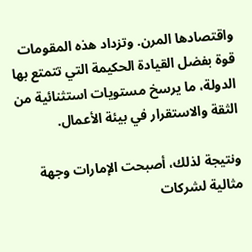واقتصادها المرن. وتزداد هذه المقومات قوة بفضل القيادة الحكيمة التي تتمتع بها الدولة، ما يرسخ مستويات استثنائية من الثقة والاستقرار في بيئة الأعمال.

ونتيجة لذلك، أصبحت الإمارات وجهة مثالية لشركات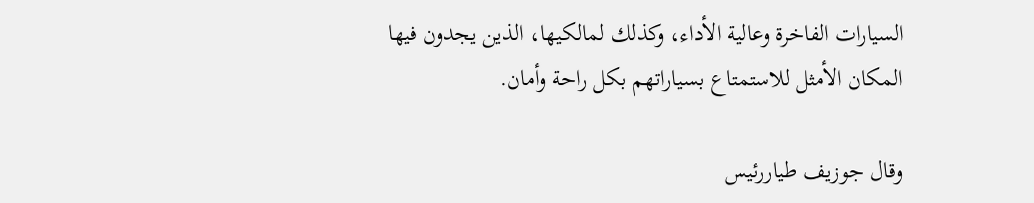السيارات الفاخرة وعالية الأداء، وكذلك لمالكيها، الذين يجدون فيها المكان الأمثل للاستمتاع بسياراتهم بكل راحة وأمان.

وقال جوزيف طياررئيس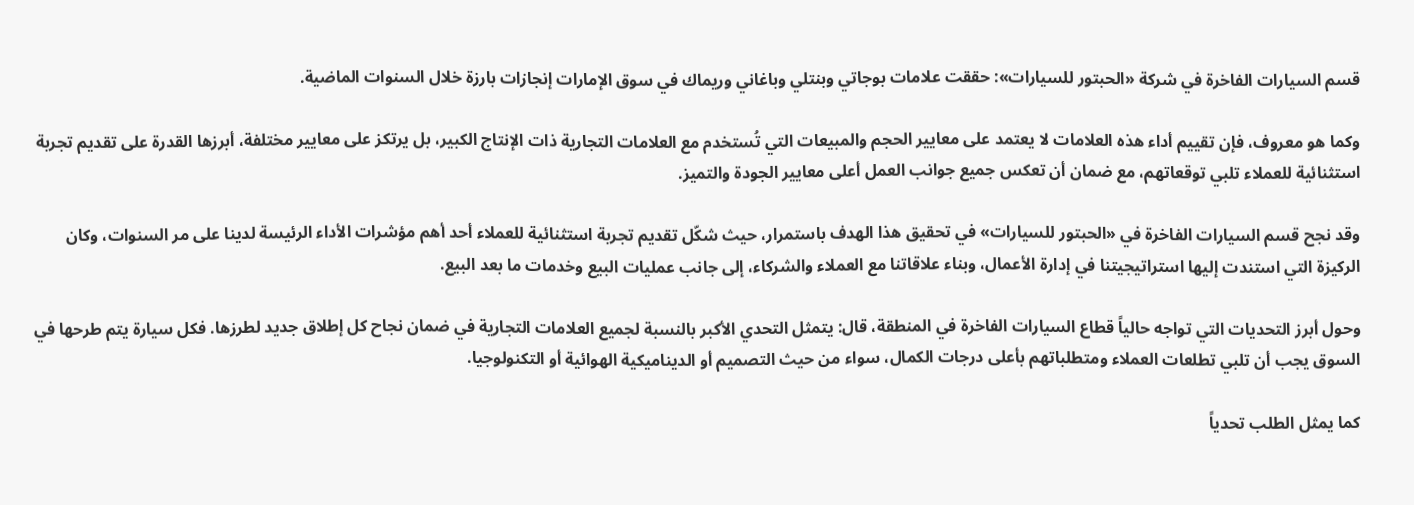قسم السيارات الفاخرة في شركة «الحبتور للسيارات»: حققت علامات بوجاتي وبنتلي وباغاني وريماك في سوق الإمارات إنجازات بارزة خلال السنوات الماضية.

وكما هو معروف، فإن تقييم أداء هذه العلامات لا يعتمد على معايير الحجم والمبيعات التي تُستخدم مع العلامات التجارية ذات الإنتاج الكبير، بل يرتكز على معايير مختلفة، أبرزها القدرة على تقديم تجربة استثنائية للعملاء تلبي توقعاتهم، مع ضمان أن تعكس جميع جوانب العمل أعلى معايير الجودة والتميز.

وقد نجح قسم السيارات الفاخرة في «الحبتور للسيارات» في تحقيق هذا الهدف باستمرار، حيث شكّل تقديم تجربة استثنائية للعملاء أحد أهم مؤشرات الأداء الرئيسة لدينا على مر السنوات، وكان الركيزة التي استندت إليها استراتيجيتنا في إدارة الأعمال، وبناء علاقاتنا مع العملاء والشركاء، إلى جانب عمليات البيع وخدمات ما بعد البيع.

وحول أبرز التحديات التي تواجه حالياً قطاع السيارات الفاخرة في المنطقة، قال: يتمثل التحدي الأكبر بالنسبة لجميع العلامات التجارية في ضمان نجاح كل إطلاق جديد لطرزها. فكل سيارة يتم طرحها في السوق يجب أن تلبي تطلعات العملاء ومتطلباتهم بأعلى درجات الكمال، سواء من حيث التصميم أو الديناميكية الهوائية أو التكنولوجيا.

كما يمثل الطلب تحدياً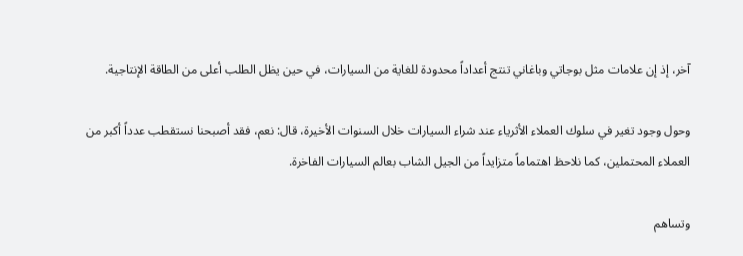آخر، إذ إن علامات مثل بوجاتي وباغاني تنتج أعداداً محدودة للغاية من السيارات، في حين يظل الطلب أعلى من الطاقة الإنتاجية.

وحول وجود تغير في سلوك العملاء الأثرياء عند شراء السيارات خلال السنوات الأخيرة، قال: نعم، فقد أصبحنا نستقطب عدداً أكبر من العملاء المحتملين، كما نلاحظ اهتماماً متزايداً من الجيل الشاب بعالم السيارات الفاخرة.

وتساهم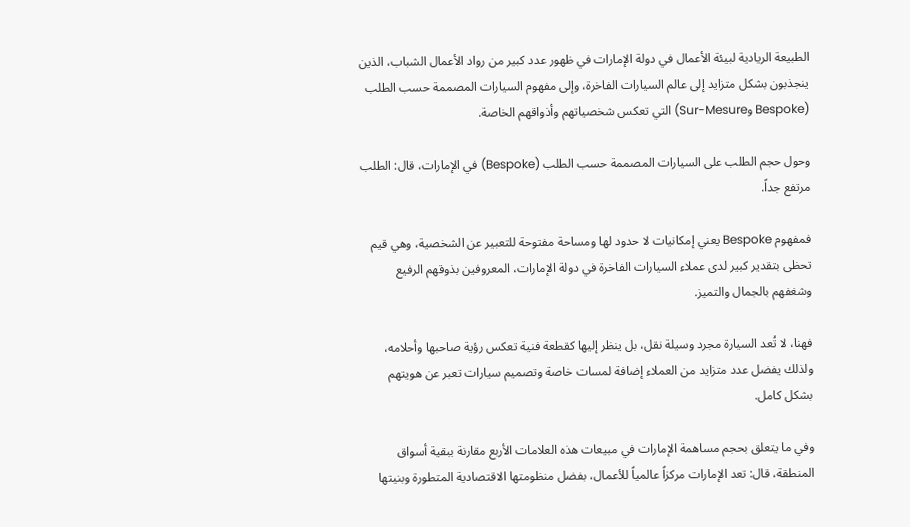الطبيعة الريادية لبيئة الأعمال في دولة الإمارات في ظهور عدد كبير من رواد الأعمال الشباب، الذين ينجذبون بشكل متزايد إلى عالم السيارات الفاخرة، وإلى مفهوم السيارات المصممة حسب الطلب (Bespoke وSur-Mesure) التي تعكس شخصياتهم وأذواقهم الخاصة.

وحول حجم الطلب على السيارات المصممة حسب الطلب (Bespoke) في الإمارات، قال: الطلب مرتفع جداً.

فمفهوم Bespoke يعني إمكانيات لا حدود لها ومساحة مفتوحة للتعبير عن الشخصية، وهي قيم تحظى بتقدير كبير لدى عملاء السيارات الفاخرة في دولة الإمارات، المعروفين بذوقهم الرفيع وشغفهم بالجمال والتميز.

فهنا، لا تُعد السيارة مجرد وسيلة نقل، بل ينظر إليها كقطعة فنية تعكس رؤية صاحبها وأحلامه، ولذلك يفضل عدد متزايد من العملاء إضافة لمسات خاصة وتصميم سيارات تعبر عن هويتهم بشكل كامل.

وفي ما يتعلق بحجم مساهمة الإمارات في مبيعات هذه العلامات الأربع مقارنة ببقية أسواق المنطقة، قال: تعد الإمارات مركزاً عالمياً للأعمال، بفضل منظومتها الاقتصادية المتطورة وبنيتها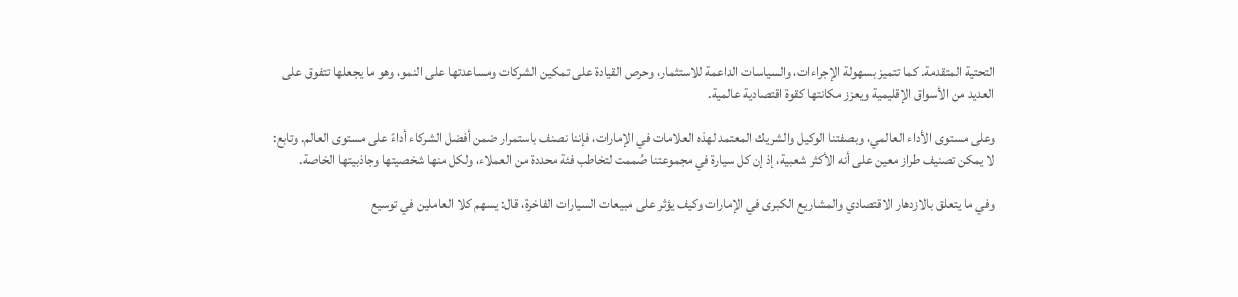التحتية المتقدمة. كما تتميز بسهولة الإجراءات، والسياسات الداعمة للاستثمار، وحرص القيادة على تمكين الشركات ومساعدتها على النمو، وهو ما يجعلها تتفوق على العديد من الأسواق الإقليمية ويعزز مكانتها كقوة اقتصادية عالمية.

وعلى مستوى الأداء العالمي، وبصفتنا الوكيل والشريك المعتمد لهذه العلامات في الإمارات، فإننا نصنف باستمرار ضمن أفضل الشركاء أداءً على مستوى العالم. وتابع: لا يمكن تصنيف طراز معين على أنه الأكثر شعبية، إذ إن كل سيارة في مجموعتنا صُممت لتخاطب فئة محددة من العملاء، ولكل منها شخصيتها وجاذبيتها الخاصة.

وفي ما يتعلق بالازدهار الاقتصادي والمشاريع الكبرى في الإمارات وكيف يؤثر على مبيعات السيارات الفاخرة، قال: يسهم كلا العاملين في توسيع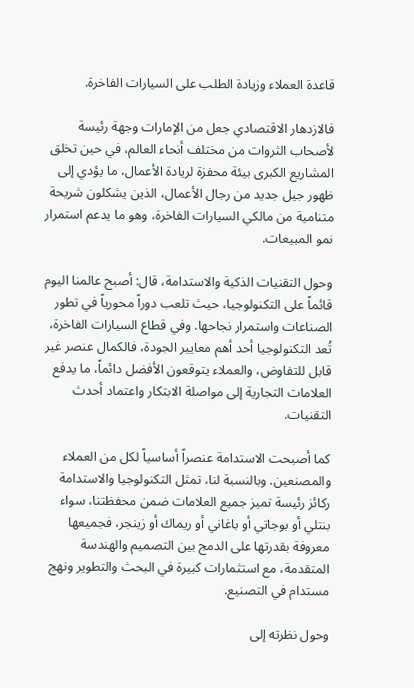قاعدة العملاء وزيادة الطلب على السيارات الفاخرة.

فالازدهار الاقتصادي جعل من الإمارات وجهة رئيسة لأصحاب الثروات من مختلف أنحاء العالم، في حين تخلق المشاريع الكبرى بيئة محفزة لريادة الأعمال، ما يؤدي إلى ظهور جيل جديد من رجال الأعمال، الذين يشكلون شريحة متنامية من مالكي السيارات الفاخرة، وهو ما يدعم استمرار نمو المبيعات.

وحول التقنيات الذكية والاستدامة، قال: أصبح عالمنا اليوم قائماً على التكنولوجيا، حيث تلعب دوراً محورياً في تطور الصناعات واستمرار نجاحها. وفي قطاع السيارات الفاخرة، تُعد التكنولوجيا أحد أهم معايير الجودة، فالكمال عنصر غير قابل للتفاوض، والعملاء يتوقعون الأفضل دائماً، ما يدفع العلامات التجارية إلى مواصلة الابتكار واعتماد أحدث التقنيات.

كما أصبحت الاستدامة عنصراً أساسياً لكل من العملاء والمصنعين. وبالنسبة لنا، تمثل التكنولوجيا والاستدامة ركائز رئيسة تميز جميع العلامات ضمن محفظتنا، سواء بنتلي أو بوجاتي أو باغاني أو ريماك أو زينجر، فجميعها معروفة بقدرتها على الدمج بين التصميم والهندسة المتقدمة، مع استثمارات كبيرة في البحث والتطوير ونهج مستدام في التصنيع.

وحول نظرته إلى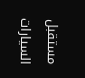مستقبل السيارات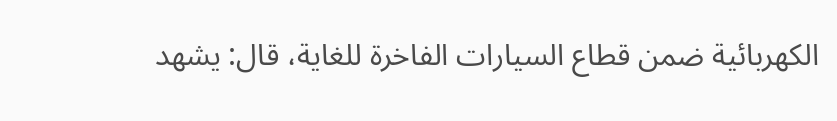الكهربائية ضمن قطاع السيارات الفاخرة للغاية، قال: يشهد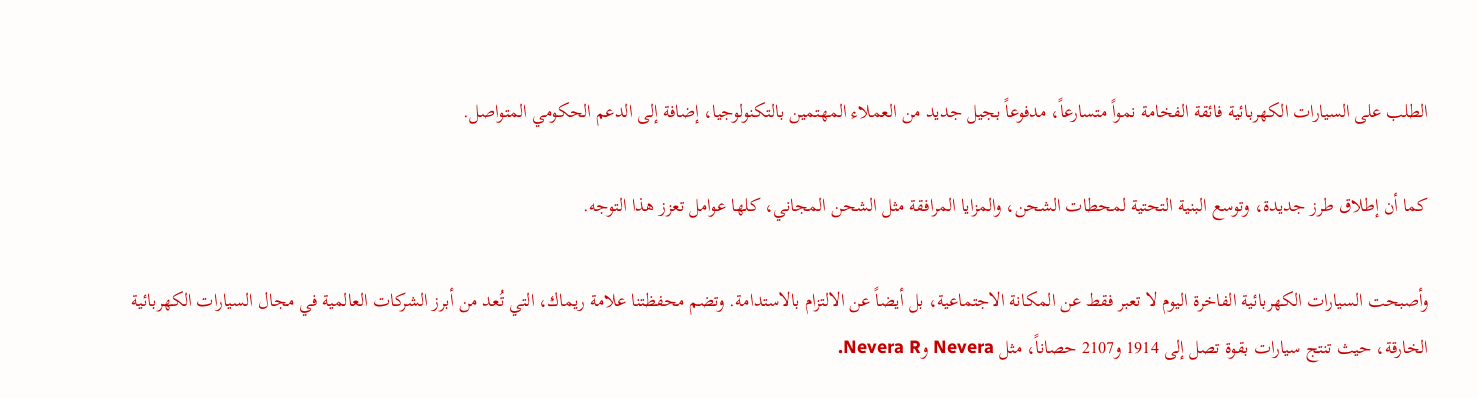الطلب على السيارات الكهربائية فائقة الفخامة نمواً متسارعاً، مدفوعاً بجيل جديد من العملاء المهتمين بالتكنولوجيا، إضافة إلى الدعم الحكومي المتواصل.

كما أن إطلاق طرز جديدة، وتوسع البنية التحتية لمحطات الشحن، والمزايا المرافقة مثل الشحن المجاني، كلها عوامل تعزز هذا التوجه.

وأصبحت السيارات الكهربائية الفاخرة اليوم لا تعبر فقط عن المكانة الاجتماعية، بل أيضاً عن الالتزام بالاستدامة. وتضم محفظتنا علامة ريماك، التي تُعد من أبرز الشركات العالمية في مجال السيارات الكهربائية الخارقة، حيث تنتج سيارات بقوة تصل إلى 1914 و2107 حصاناً، مثل Nevera وNevera R.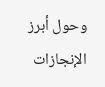وحول أبرز الإنجازات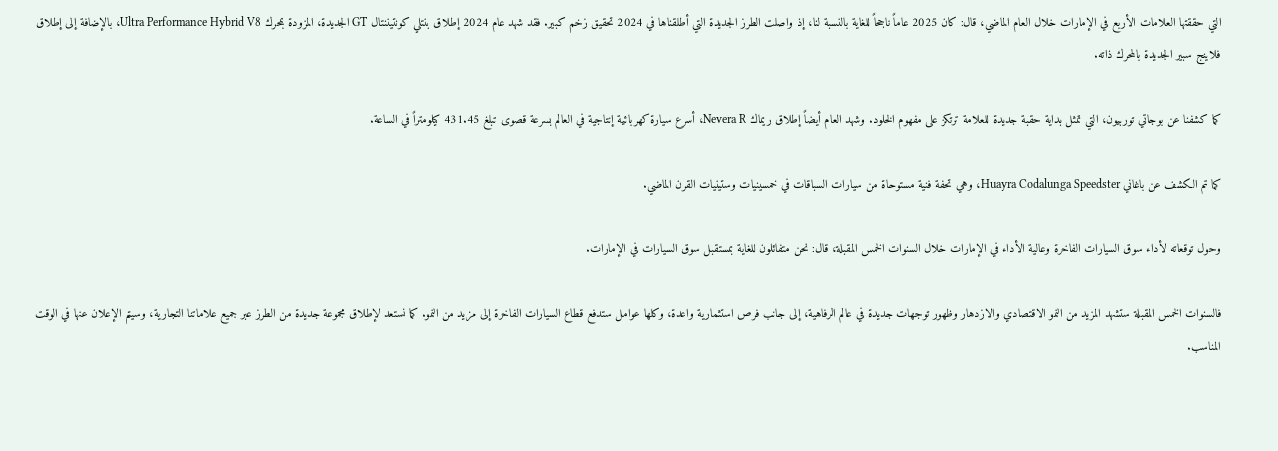التي حققتها العلامات الأربع في الإمارات خلال العام الماضي، قال: كان 2025 عاماً ناجحاً للغاية بالنسبة لنا، إذ واصلت الطرز الجديدة التي أطلقناها في 2024 تحقيق زخم كبير. فقد شهد عام 2024 إطلاق بنتلي كونتيننتال GT الجديدة، المزودة بمحرك Ultra Performance Hybrid V8، بالإضافة إلى إطلاق فلاينج سبير الجديدة بالمحرك ذاته.

كما كشفنا عن بوجاتي توربيون، التي تمثل بداية حقبة جديدة للعلامة ترتكز على مفهوم الخلود. وشهد العام أيضاً إطلاق ريماك Nevera R، أسرع سيارة كهربائية إنتاجية في العالم بسرعة قصوى تبلغ 431.45 كيلومتراً في الساعة.

كما تم الكشف عن باغاني Huayra Codalunga Speedster، وهي تحفة فنية مستوحاة من سيارات السباقات في خمسينيات وستينيات القرن الماضي.

وحول توقعاته لأداء سوق السيارات الفاخرة وعالية الأداء في الإمارات خلال السنوات الخمس المقبلة، قال: نحن متفائلون للغاية بمستقبل سوق السيارات في الإمارات.

فالسنوات الخمس المقبلة ستشهد المزيد من النمو الاقتصادي والازدهار وظهور توجهات جديدة في عالم الرفاهية، إلى جانب فرص استثمارية واعدة، وكلها عوامل ستدفع قطاع السيارات الفاخرة إلى مزيد من النمو. كما نستعد لإطلاق مجموعة جديدة من الطرز عبر جميع علاماتنا التجارية، وسيتم الإعلان عنها في الوقت المناسب.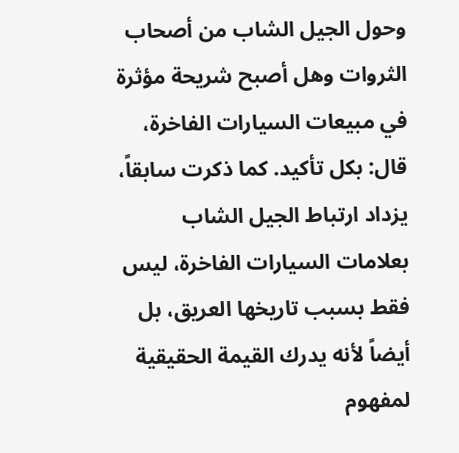وحول الجيل الشاب من أصحاب الثروات وهل أصبح شريحة مؤثرة في مبيعات السيارات الفاخرة، قال: بكل تأكيد. كما ذكرت سابقاً، يزداد ارتباط الجيل الشاب بعلامات السيارات الفاخرة، ليس فقط بسبب تاريخها العريق، بل أيضاً لأنه يدرك القيمة الحقيقية لمفهوم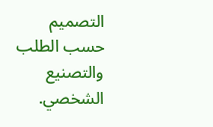التصميم حسب الطلب والتصنيع الشخصي.